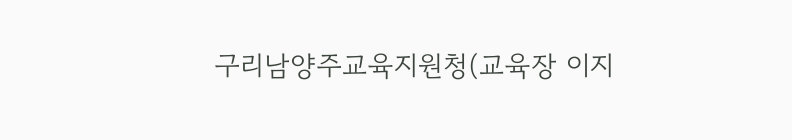구리남양주교육지원청(교육장 이지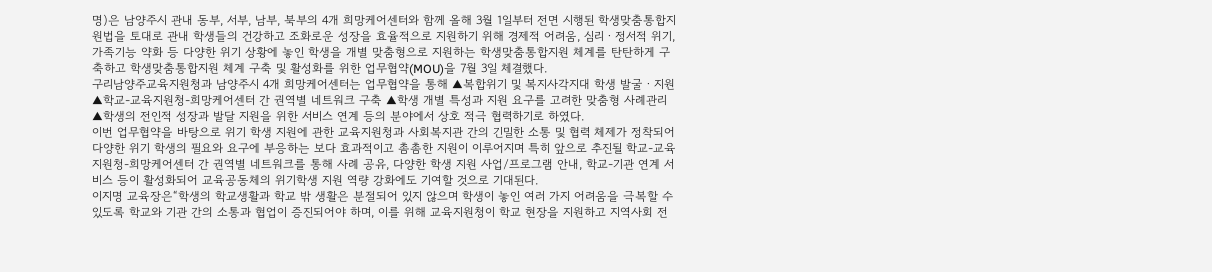명)은 남양주시 관내 동부, 서부, 남부, 북부의 4개 희망케어센터와 함께 올해 3월 1일부터 전면 시행된 학생맞춤통합지원법을 토대로 관내 학생들의 건강하고 조화로운 성장을 효율적으로 지원하기 위해 경제적 어려움, 심리ㆍ정서적 위기, 가족기능 약화 등 다양한 위기 상황에 놓인 학생을 개별 맞춤형으로 지원하는 학생맞춤통합지원 체계를 탄탄하게 구축하고 학생맞춤통합지원 체계 구축 및 활성화를 위한 업무협약(MOU)을 7월 3일 체결했다.
구리남양주교육지원청과 남양주시 4개 희망케어센터는 업무협약을 통해 ▲복합위기 및 복지사각지대 학생 발굴ㆍ지원 ▲학교-교육지원청-희망케어센터 간 권역별 네트워크 구축 ▲학생 개별 특성과 지원 요구를 고려한 맞춤형 사례관리 ▲학생의 전인적 성장과 발달 지원을 위한 서비스 연계 등의 분야에서 상호 적극 협력하기로 하였다.
이번 업무협약을 바탕으로 위기 학생 지원에 관한 교육지원청과 사회복지관 간의 긴밀한 소통 및 협력 체제가 정착되어 다양한 위기 학생의 필요와 요구에 부응하는 보다 효과적이고 촘촘한 지원이 이루어지며 특히 앞으로 추진될 학교-교육지원청-희망케어센터 간 권역별 네트워크를 통해 사례 공유, 다양한 학생 지원 사업/프로그램 안내, 학교-기관 연계 서비스 등이 활성화되어 교육공동체의 위기학생 지원 역량 강화에도 기여할 것으로 기대된다.
이지명 교육장은“학생의 학교생활과 학교 밖 생활은 분절되어 있지 않으며 학생이 놓인 여러 가지 어려움을 극복할 수 있도록 학교와 기관 간의 소통과 협업이 증진되어야 하며, 이를 위해 교육지원청이 학교 현장을 지원하고 지역사회 전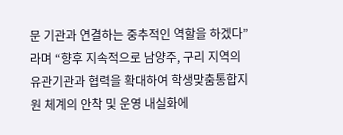문 기관과 연결하는 중추적인 역할을 하겠다”라며 “향후 지속적으로 남양주, 구리 지역의 유관기관과 협력을 확대하여 학생맞춤통합지원 체계의 안착 및 운영 내실화에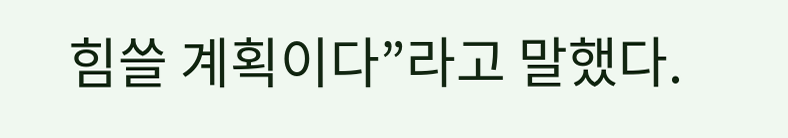힘쓸 계획이다”라고 말했다.